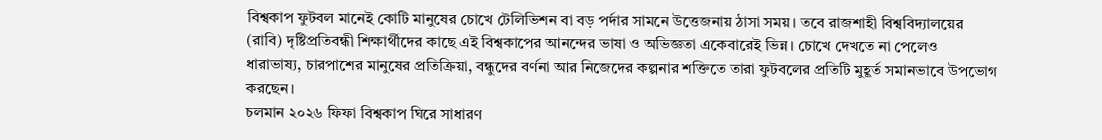বিশ্বকাপ ফুটবল মানেই কোটি মানুষের চোখে টেলিভিশন বা বড় পর্দার সামনে উত্তেজনায় ঠাসা সময়। তবে রাজশাহী বিশ্ববিদ্যালয়ের (রাবি) দৃষ্টিপ্রতিবন্ধী শিক্ষার্থীদের কাছে এই বিশ্বকাপের আনন্দের ভাষা ও অভিজ্ঞতা একেবারেই ভিন্ন। চোখে দেখতে না পেলেও ধারাভাষ্য, চারপাশের মানুষের প্রতিক্রিয়া, বন্ধুদের বর্ণনা আর নিজেদের কল্পনার শক্তিতে তারা ফুটবলের প্রতিটি মুহূর্ত সমানভাবে উপভোগ করছেন।
চলমান ২০২৬ ফিফা বিশ্বকাপ ঘিরে সাধারণ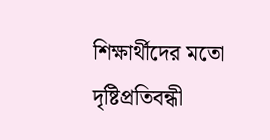শিক্ষার্থীদের মতো দৃষ্টিপ্রতিবন্ধী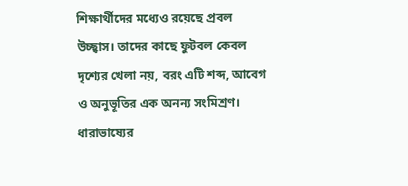শিক্ষার্থীদের মধ্যেও রয়েছে প্রবল উচ্ছ্বাস। তাদের কাছে ফুটবল কেবল দৃশ্যের খেলা নয়, বরং এটি শব্দ, আবেগ ও অনুভূতির এক অনন্য সংমিশ্রণ। ধারাভাষ্যের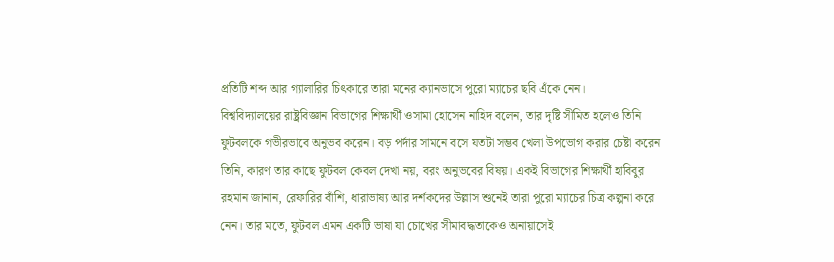প্রতিটি শব্দ আর গ্যালারির চিৎকারে তারা মনের ক্যানভাসে পুরো ম্যাচের ছবি এঁকে নেন।
বিশ্ববিদ্যালয়ের রাষ্ট্রবিজ্ঞান বিভাগের শিক্ষার্থী ওসামা হোসেন নাহিদ বলেন, তার দৃষ্টি সীমিত হলেও তিনি ফুটবলকে গভীরভাবে অনুভব করেন। বড় পর্দার সামনে বসে যতটা সম্ভব খেলা উপভোগ করার চেষ্টা করেন তিনি, কারণ তার কাছে ফুটবল কেবল দেখা নয়, বরং অনুভবের বিষয়। একই বিভাগের শিক্ষার্থী হাবিবুর রহমান জানান, রেফারির বাঁশি, ধারাভাষ্য আর দর্শকদের উল্লাস শুনেই তারা পুরো ম্যাচের চিত্র কল্পনা করে নেন। তার মতে, ফুটবল এমন একটি ভাষা যা চোখের সীমাবদ্ধতাকেও অনায়াসেই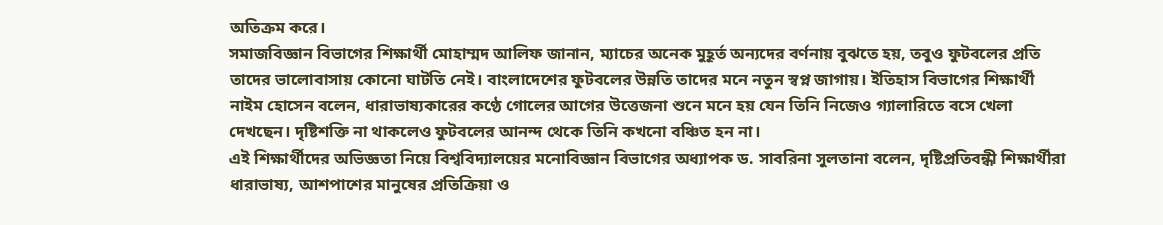অতিক্রম করে।
সমাজবিজ্ঞান বিভাগের শিক্ষার্থী মোহাম্মদ আলিফ জানান, ম্যাচের অনেক মুহূর্ত অন্যদের বর্ণনায় বুঝতে হয়, তবুও ফুটবলের প্রতি তাদের ভালোবাসায় কোনো ঘাটতি নেই। বাংলাদেশের ফুটবলের উন্নতি তাদের মনে নতুন স্বপ্ন জাগায়। ইতিহাস বিভাগের শিক্ষার্থী নাইম হোসেন বলেন, ধারাভাষ্যকারের কণ্ঠে গোলের আগের উত্তেজনা শুনে মনে হয় যেন তিনি নিজেও গ্যালারিতে বসে খেলা দেখছেন। দৃষ্টিশক্তি না থাকলেও ফুটবলের আনন্দ থেকে তিনি কখনো বঞ্চিত হন না।
এই শিক্ষার্থীদের অভিজ্ঞতা নিয়ে বিশ্ববিদ্যালয়ের মনোবিজ্ঞান বিভাগের অধ্যাপক ড. সাবরিনা সুলতানা বলেন, দৃষ্টিপ্রতিবন্ধী শিক্ষার্থীরা ধারাভাষ্য, আশপাশের মানুষের প্রতিক্রিয়া ও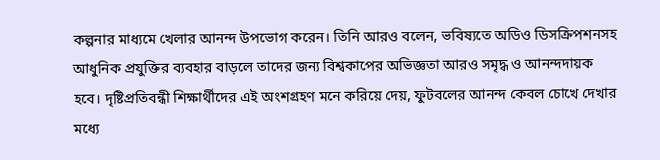কল্পনার মাধ্যমে খেলার আনন্দ উপভোগ করেন। তিনি আরও বলেন, ভবিষ্যতে অডিও ডিসক্রিপশনসহ আধুনিক প্রযুক্তির ব্যবহার বাড়লে তাদের জন্য বিশ্বকাপের অভিজ্ঞতা আরও সমৃদ্ধ ও আনন্দদায়ক হবে। দৃষ্টিপ্রতিবন্ধী শিক্ষার্থীদের এই অংশগ্রহণ মনে করিয়ে দেয়, ফুটবলের আনন্দ কেবল চোখে দেখার মধ্যে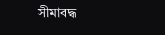সীমাবদ্ধ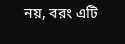নয়, বরং এটি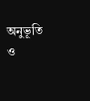অনুভূতি ও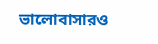ভালোবাসারও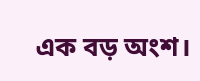এক বড় অংশ।